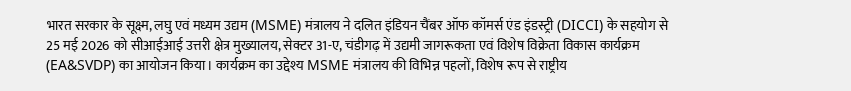भारत सरकार के सूक्ष्म, लघु एवं मध्यम उद्यम (MSME) मंत्रालय ने दलित इंडियन चैंबर ऑफ कॉमर्स एंड इंडस्ट्री (DICCI) के सहयोग से 25 मई 2026 को सीआईआई उत्तरी क्षेत्र मुख्यालय, सेक्टर 31-ए, चंडीगढ़ में उद्यमी जागरूकता एवं विशेष विक्रेता विकास कार्यक्रम (EA&SVDP) का आयोजन किया। कार्यक्रम का उद्देश्य MSME मंत्रालय की विभिन्न पहलों, विशेष रूप से राष्ट्रीय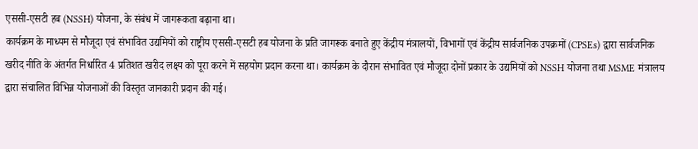एससी-एसटी हब (NSSH) योजना, के संबंध में जागरूकता बढ़ाना था।
कार्यक्रम के माध्यम से मौजूदा एवं संभावित उद्यमियों को राष्ट्रीय एससी-एसटी हब योजना के प्रति जागरूक बनाते हुए केंद्रीय मंत्रालयों, विभागों एवं केंद्रीय सार्वजनिक उपक्रमों (CPSEs) द्वारा सार्वजनिक खरीद नीति के अंतर्गत निर्धारित 4 प्रतिशत खरीद लक्ष्य को पूरा करने में सहयोग प्रदान करना था। कार्यक्रम के दौरान संभावित एवं मौजूदा दोनों प्रकार के उद्यमियों को NSSH योजना तथा MSME मंत्रालय द्वारा संचालित विभिन्न योजनाओं की विस्तृत जानकारी प्रदान की गई।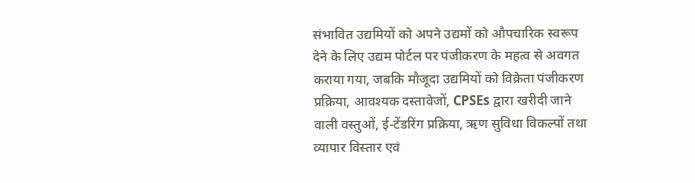संभावित उद्यमियों को अपने उद्यमों को औपचारिक स्वरूप देने के लिए उद्यम पोर्टल पर पंजीकरण के महत्व से अवगत कराया गया, जबकि मौजूदा उद्यमियों को विक्रेता पंजीकरण प्रक्रिया, आवश्यक दस्तावेजों, CPSEs द्वारा खरीदी जाने वाली वस्तुओं, ई-टेंडरिंग प्रक्रिया, ऋण सुविधा विकल्पों तथा व्यापार विस्तार एवं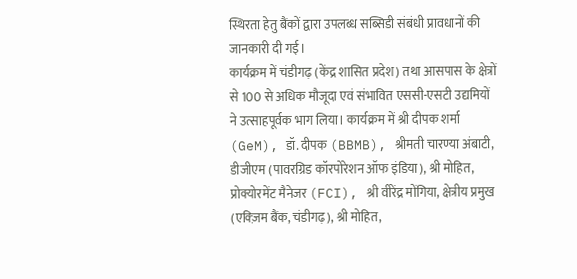स्थिरता हेतु बैंकों द्वारा उपलब्ध सब्सिडी संबंधी प्रावधानों की जानकारी दी गई।
कार्यक्रम में चंडीगढ़ (केंद्र शासित प्रदेश) तथा आसपास के क्षेत्रों से 100 से अधिक मौजूदा एवं संभावित एससी-एसटी उद्यमियों ने उत्साहपूर्वक भाग लिया। कार्यक्रम में श्री दीपक शर्मा (GeM), डॉ. दीपक (BBMB), श्रीमती चारण्या अंबाटी, डीजीएम (पावरग्रिड कॉरपोरेशन ऑफ इंडिया), श्री मोहित, प्रोक्योरमेंट मैनेजर (FCI), श्री वीरेंद्र मोंगिया, क्षेत्रीय प्रमुख (एक्ज़िम बैंक, चंडीगढ़), श्री मोहित,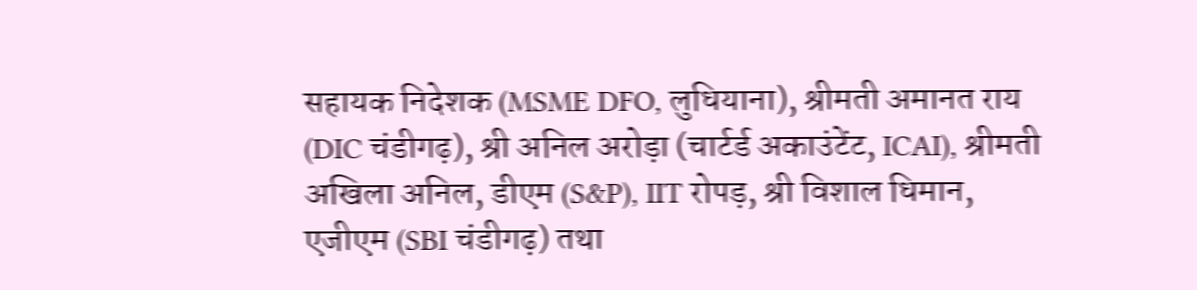सहायक निदेशक (MSME DFO, लुधियाना), श्रीमती अमानत राय (DIC चंडीगढ़), श्री अनिल अरोड़ा (चार्टर्ड अकाउंटेंट, ICAI), श्रीमती अखिला अनिल, डीएम (S&P), IIT रोपड़, श्री विशाल धिमान, एजीएम (SBI चंडीगढ़) तथा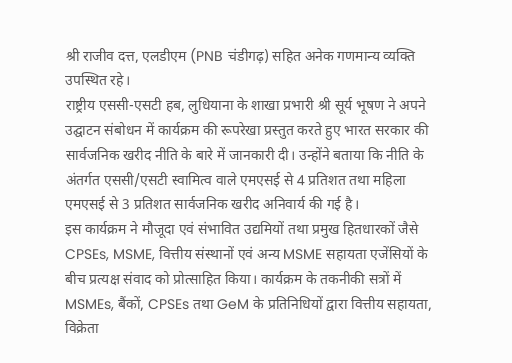श्री राजीव दत्त, एलडीएम (PNB चंडीगढ़) सहित अनेक गणमान्य व्यक्ति उपस्थित रहे।
राष्ट्रीय एससी-एसटी हब, लुधियाना के शाखा प्रभारी श्री सूर्य भूषण ने अपने उद्घाटन संबोधन में कार्यक्रम की रूपरेखा प्रस्तुत करते हुए भारत सरकार की सार्वजनिक खरीद नीति के बारे में जानकारी दी। उन्होंने बताया कि नीति के अंतर्गत एससी/एसटी स्वामित्व वाले एमएसई से 4 प्रतिशत तथा महिला एमएसई से 3 प्रतिशत सार्वजनिक खरीद अनिवार्य की गई है।
इस कार्यक्रम ने मौजूदा एवं संभावित उद्यमियों तथा प्रमुख हितधारकों जैसे CPSEs, MSME, वित्तीय संस्थानों एवं अन्य MSME सहायता एजेंसियों के बीच प्रत्यक्ष संवाद को प्रोत्साहित किया। कार्यक्रम के तकनीकी सत्रों में MSMEs, बैंकों, CPSEs तथा GeM के प्रतिनिधियों द्वारा वित्तीय सहायता, विक्रेता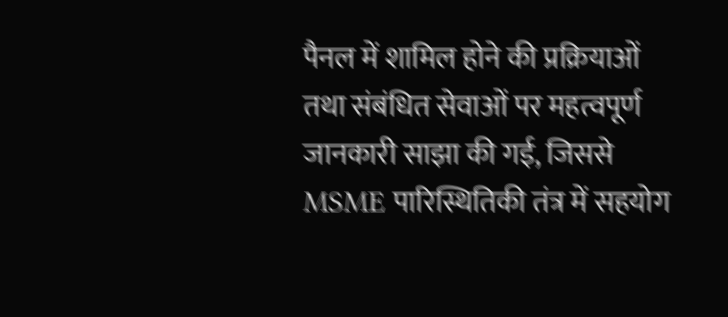पैनल में शामिल होने की प्रक्रियाओं तथा संबंधित सेवाओं पर महत्वपूर्ण जानकारी साझा की गई, जिससे MSME पारिस्थितिकी तंत्र में सहयोग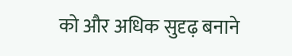को और अधिक सुदृढ़ बनाने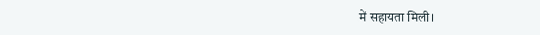में सहायता मिली।